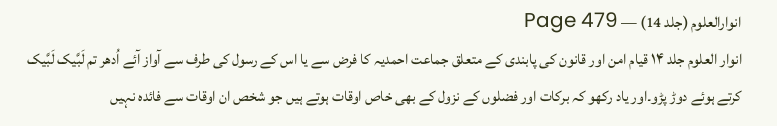انوارالعلوم (جلد 14) — Page 479
انوار العلوم جلد ۱۴ قیام امن اور قانون کی پابندی کے متعلق جماعت احمدیہ کا فرض سے یا اس کے رسول کی طرف سے آواز آئے اُدھر تم لَبَّیک لَبَّیک کرتے ہوئے دوڑ پڑو۔اور یاد رکھو کہ برکات اور فضلوں کے نزول کے بھی خاص اوقات ہوتے ہیں جو شخص ان اوقات سے فائدہ نہیں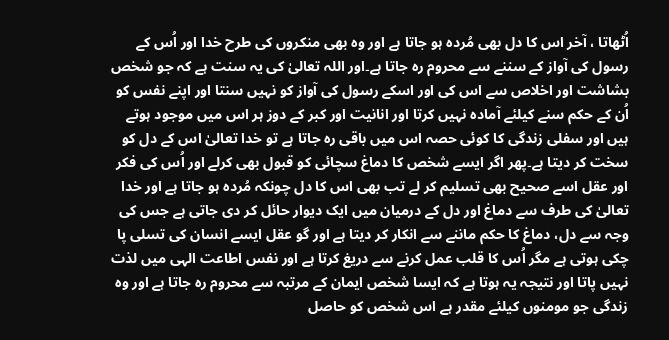اُٹھاتا ، آخر اس کا دل بھی مُردہ ہو جاتا ہے اور وہ بھی منکروں کی طرح خدا اور اُس کے رسول کی آواز کے سننے سے محروم رہ جاتا ہے۔اور اللہ تعالیٰ کی یہ سنت ہے کہ جو شخص بشاشت اور اخلاص سے اس کی اور اسکے رسول کی آواز کو نہیں سنتا اور اپنے نفس کو اُن کے حکم سنے کیلئے آمادہ نہیں کرتا اور انانیت اور کبر کے دوز ہر اس میں موجود ہوتے ہیں اور سفلی زندگی کا کوئی حصہ اس میں باقی رہ جاتا ہے تو خدا تعالیٰ اس کے دل کو سخت کر دیتا ہے۔پھر اگر ایسے شخص کا دماغ سچائی کو قبول بھی کرلے اور اُس کی فکر اور عقل اسے صحیح بھی تسلیم کر لے تب بھی اس کا دل چونکہ مُردہ ہو جاتا ہے اور خدا تعالیٰ کی طرف سے دماغ اور دل کے درمیان میں ایک دیوار حائل کر دی جاتی ہے جس کی وجہ سے دل، دماغ کا حکم ماننے سے انکار کر دیتا ہے اور گو عقل ایسے انسان کی تسلی پا چکی ہوتی ہے مگر اُس کا قلب عمل کرنے سے دریغ کرتا ہے اور نفس اطاعت الہی میں لذت نہیں پاتا اور نتیجہ یہ ہوتا ہے کہ ایسا شخص ایمان کے مرتبہ سے محروم رہ جاتا ہے اور وہ زندگی جو مومنوں کیلئے مقدر ہے اس شخص کو حاصل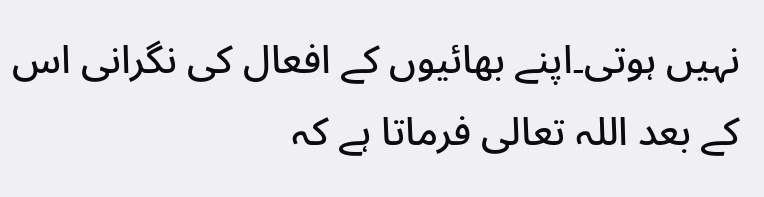نہیں ہوتی۔اپنے بھائیوں کے افعال کی نگرانی اس کے بعد اللہ تعالی فرماتا ہے کہ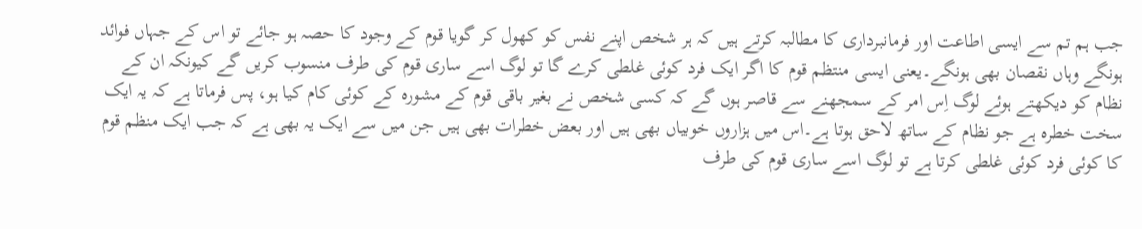جب ہم تم سے ایسی اطاعت اور فرمانبرداری کا مطالبہ کرتے ہیں کہ ہر شخص اپنے نفس کو کھول کر گویا قوم کے وجود کا حصہ ہو جائے تو اس کے جہاں فوائد ہونگے وہاں نقصان بھی ہونگے۔یعنی ایسی منتظم قوم کا اگر ایک فرد کوئی غلطی کرے گا تو لوگ اسے ساری قوم کی طرف منسوب کریں گے کیونکہ ان کے نظام کو دیکھتے ہوئے لوگ اِس امر کے سمجھنے سے قاصر ہوں گے کہ کسی شخص نے بغیر باقی قوم کے مشورہ کے کوئی کام کیا ہو، پس فرماتا ہے کہ یہ ایک سخت خطرہ ہے جو نظام کے ساتھ لاحق ہوتا ہے۔اس میں ہزاروں خوبیاں بھی ہیں اور بعض خطرات بھی ہیں جن میں سے ایک یہ بھی ہے کہ جب ایک منظم قوم کا کوئی فرد کوئی غلطی کرتا ہے تو لوگ اسے ساری قوم کی طرف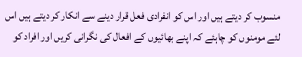منسوب کر دیتے ہیں اور اس کو انفرادی فعل قرار دینے سے انکار کر دیتے ہیں اس لئے مومنوں کو چاہئے کہ اپنے بھائیوں کے افعال کی نگرانی کریں اور افراد کو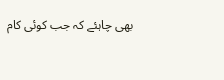بھی چاہئے کہ جب کوئی کام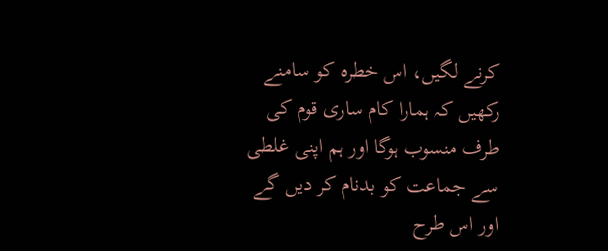کرنے لگیں، اس خطرہ کو سامنے رکھیں کہ ہمارا کام ساری قوم کی طرف منسوب ہوگا اور ہم اپنی غلطی سے جماعت کو بدنام کر دیں گے اور اس طرح